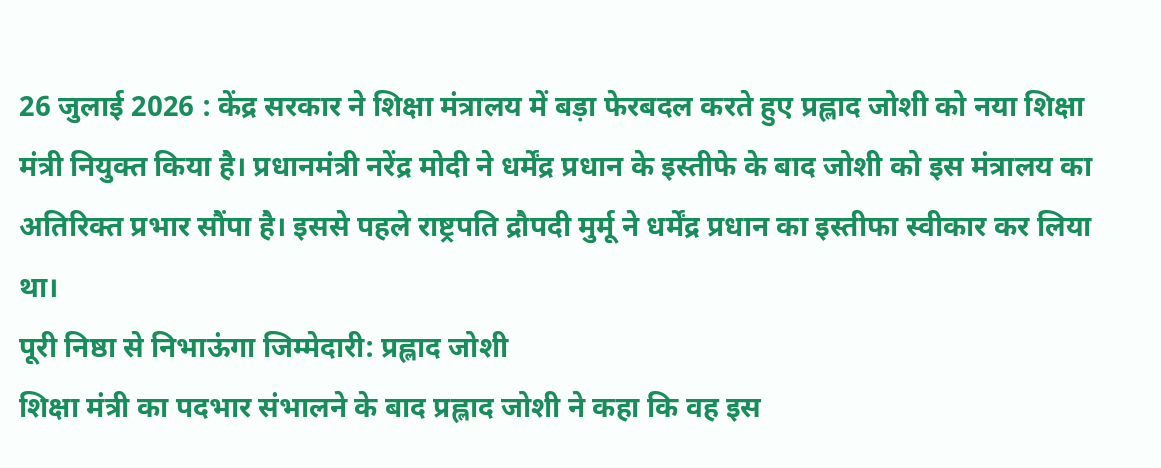26 जुलाई 2026 : केंद्र सरकार ने शिक्षा मंत्रालय में बड़ा फेरबदल करते हुए प्रह्लाद जोशी को नया शिक्षा मंत्री नियुक्त किया है। प्रधानमंत्री नरेंद्र मोदी ने धर्मेंद्र प्रधान के इस्तीफे के बाद जोशी को इस मंत्रालय का अतिरिक्त प्रभार सौंपा है। इससे पहले राष्ट्रपति द्रौपदी मुर्मू ने धर्मेंद्र प्रधान का इस्तीफा स्वीकार कर लिया था।
पूरी निष्ठा से निभाऊंगा जिम्मेदारी: प्रह्लाद जोशी
शिक्षा मंत्री का पदभार संभालने के बाद प्रह्लाद जोशी ने कहा कि वह इस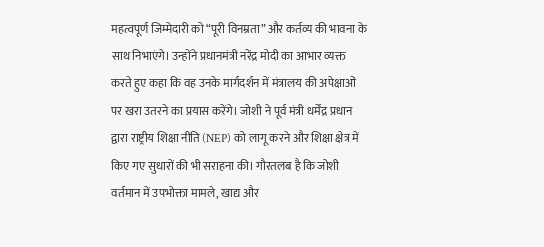महत्वपूर्ण जिम्मेदारी को “पूरी विनम्रता” और कर्तव्य की भावना के साथ निभाएंगे। उन्होंने प्रधानमंत्री नरेंद्र मोदी का आभार व्यक्त करते हुए कहा कि वह उनके मार्गदर्शन में मंत्रालय की अपेक्षाओं पर खरा उतरने का प्रयास करेंगे। जोशी ने पूर्व मंत्री धर्मेंद्र प्रधान द्वारा राष्ट्रीय शिक्षा नीति (NEP) को लागू करने और शिक्षा क्षेत्र में किए गए सुधारों की भी सराहना की। गौरतलब है कि जोशी वर्तमान में उपभोक्ता मामले, खाद्य और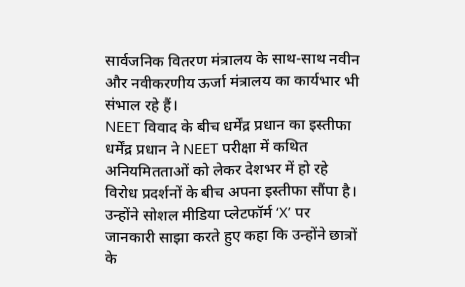सार्वजनिक वितरण मंत्रालय के साथ-साथ नवीन और नवीकरणीय ऊर्जा मंत्रालय का कार्यभार भी संभाल रहे हैं।
NEET विवाद के बीच धर्मेंद्र प्रधान का इस्तीफा
धर्मेंद्र प्रधान ने NEET परीक्षा में कथित अनियमितताओं को लेकर देशभर में हो रहे विरोध प्रदर्शनों के बीच अपना इस्तीफा सौंपा है। उन्होंने सोशल मीडिया प्लेटफॉर्म ‘X’ पर जानकारी साझा करते हुए कहा कि उन्होंने छात्रों के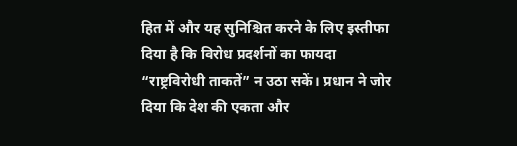हित में और यह सुनिश्चित करने के लिए इस्तीफा दिया है कि विरोध प्रदर्शनों का फायदा “राष्ट्रविरोधी ताकतें” न उठा सकें। प्रधान ने जोर दिया कि देश की एकता और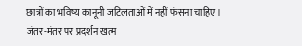छात्रों का भविष्य कानूनी जटिलताओं में नहीं फंसना चाहिए।
जंतर-मंतर पर प्रदर्शन खत्म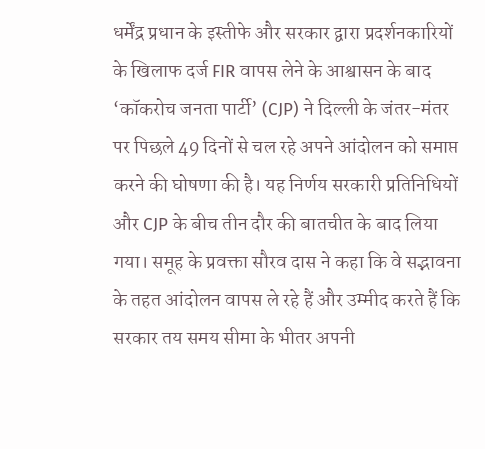धर्मेंद्र प्रधान के इस्तीफे और सरकार द्वारा प्रदर्शनकारियों के खिलाफ दर्ज FIR वापस लेने के आश्वासन के बाद ‘कॉकरोच जनता पार्टी’ (CJP) ने दिल्ली के जंतर-मंतर पर पिछले 49 दिनों से चल रहे अपने आंदोलन को समाप्त करने की घोषणा की है। यह निर्णय सरकारी प्रतिनिधियों और CJP के बीच तीन दौर की बातचीत के बाद लिया गया। समूह के प्रवक्ता सौरव दास ने कहा कि वे सद्भावना के तहत आंदोलन वापस ले रहे हैं और उम्मीद करते हैं कि सरकार तय समय सीमा के भीतर अपनी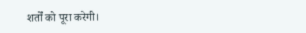शर्तों को पूरा करेगी।